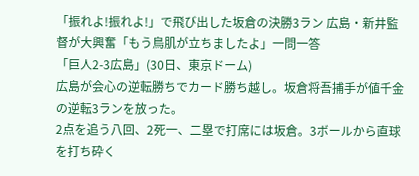「振れよ!振れよ!」で飛び出した坂倉の決勝3ラン 広島・新井監督が大興奮「もう鳥肌が立ちましたよ」一問一答
「巨人2-3広島」(30日、東京ドーム)
広島が会心の逆転勝ちでカード勝ち越し。坂倉将吾捕手が値千金の逆転3ランを放った。
2点を追う八回、2死一、二塁で打席には坂倉。3ボールから直球を打ち砕く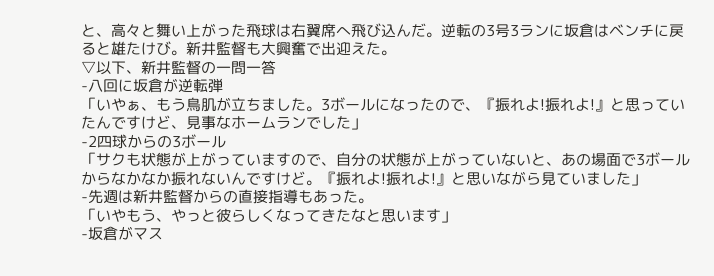と、高々と舞い上がった飛球は右翼席へ飛び込んだ。逆転の3号3ランに坂倉はベンチに戻ると雄たけび。新井監督も大興奮で出迎えた。
▽以下、新井監督の一問一答
-八回に坂倉が逆転弾
「いやぁ、もう鳥肌が立ちました。3ボールになったので、『振れよ!振れよ!』と思っていたんですけど、見事なホームランでした」
-2四球からの3ボール
「サクも状態が上がっていますので、自分の状態が上がっていないと、あの場面で3ボールからなかなか振れないんですけど。『振れよ!振れよ!』と思いながら見ていました」
-先週は新井監督からの直接指導もあった。
「いやもう、やっと彼らしくなってきたなと思います」
-坂倉がマス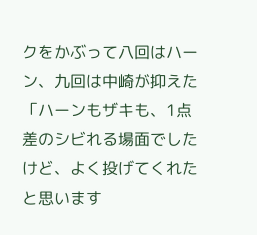クをかぶって八回はハーン、九回は中崎が抑えた
「ハーンもザキも、1点差のシビれる場面でしたけど、よく投げてくれたと思います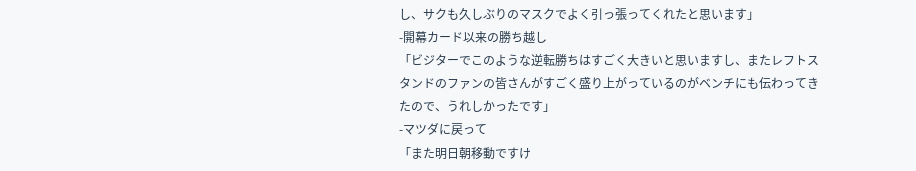し、サクも久しぶりのマスクでよく引っ張ってくれたと思います」
-開幕カード以来の勝ち越し
「ビジターでこのような逆転勝ちはすごく大きいと思いますし、またレフトスタンドのファンの皆さんがすごく盛り上がっているのがベンチにも伝わってきたので、うれしかったです」
-マツダに戻って
「また明日朝移動ですけ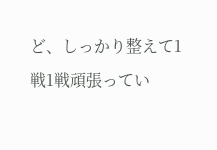ど、しっかり整えて1戦1戦頑張ってい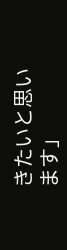きたいと思います」